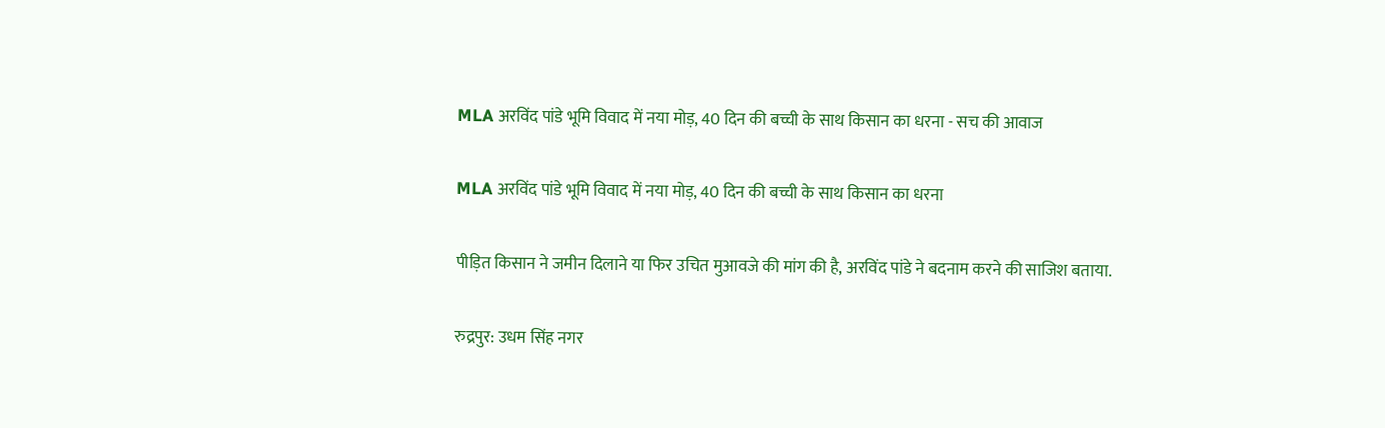MLA अरविंद पांडे भूमि विवाद में नया मोड़, 40 दिन की बच्ची के साथ किसान का धरना - सच की आवाज

MLA अरविंद पांडे भूमि विवाद में नया मोड़, 40 दिन की बच्ची के साथ किसान का धरना

पीड़ित किसान ने जमीन दिलाने या फिर उचित मुआवजे की मांग की है, अरविंद पांडे ने बदनाम करने की साजिश बताया.

रुद्रपुर: उधम सिंह नगर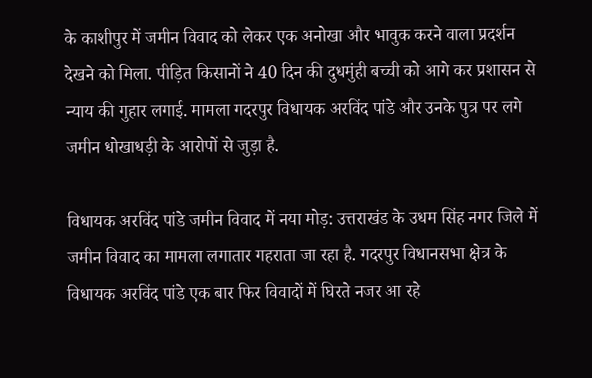के काशीपुर में जमीन विवाद को लेकर एक अनोखा और भावुक करने वाला प्रदर्शन देखने को मिला. पीड़ित किसानों ने 40 दिन की दुधमुंही बच्ची को आगे कर प्रशासन से न्याय की गुहार लगाई. मामला गदरपुर विधायक अरविंद पांडे और उनके पुत्र पर लगे जमीन धोखाधड़ी के आरोपों से जुड़ा है.

विधायक अरविंद पांडे जमीन विवाद में नया मोड़: उत्तराखंड के उधम सिंह नगर जिले में जमीन विवाद का मामला लगातार गहराता जा रहा है. गदरपुर विधानसभा क्षेत्र के विधायक अरविंद पांडे एक बार फिर विवादों में घिरते नजर आ रहे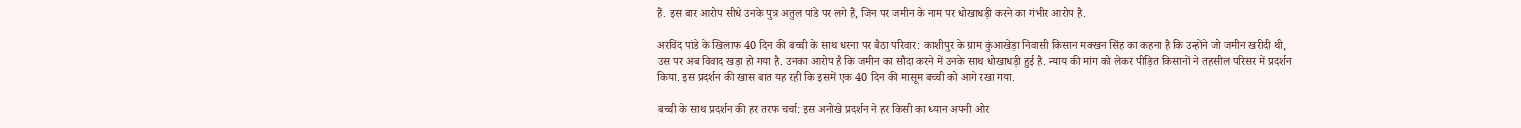हैं. इस बार आरोप सीधे उनके पुत्र अतुल पांडे पर लगे हैं, जिन पर जमीन के नाम पर धोखाधड़ी करने का गंभीर आरोप है.

अरविंद पांडे के खिलाफ 40 दिन की बच्ची के साथ धरना पर बैठा परिवार: काशीपुर के ग्राम कुंआखेड़ा निवासी किसान मक्खन सिंह का कहना है कि उन्होंने जो जमीन खरीदी थी, उस पर अब विवाद खड़ा हो गया है. उनका आरोप है कि जमीन का सौदा करने में उनके साथ धोखाधड़ी हुई है. न्याय की मांग को लेकर पीड़ित किसानों ने तहसील परिसर में प्रदर्शन किया. इस प्रदर्शन की खास बात यह रही कि इसमें एक 40 दिन की मासूम बच्ची को आगे रखा गया.

बच्ची के साथ प्रदर्शन की हर तरफ चर्चा: इस अनोखे प्रदर्शन ने हर किसी का ध्यान अपनी ओर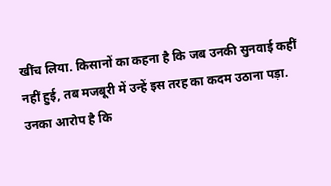खींच लिया. किसानों का कहना है कि जब उनकी सुनवाई कहीं नहीं हुई, तब मजबूरी में उन्हें इस तरह का कदम उठाना पड़ा. उनका आरोप है कि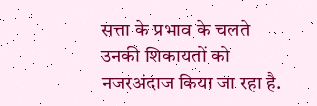सत्ता के प्रभाव के चलते उनकी शिकायतों को नजरअंदाज किया जा रहा है.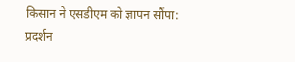किसान ने एसडीएम को ज्ञापन सौंपा: प्रदर्शन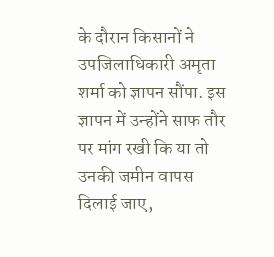के दौरान किसानों ने उपजिलाधिकारी अमृता शर्मा को ज्ञापन सौंपा. इस ज्ञापन में उन्होंने साफ तौर पर मांग रखी कि या तो उनकी जमीन वापस दिलाई जाए,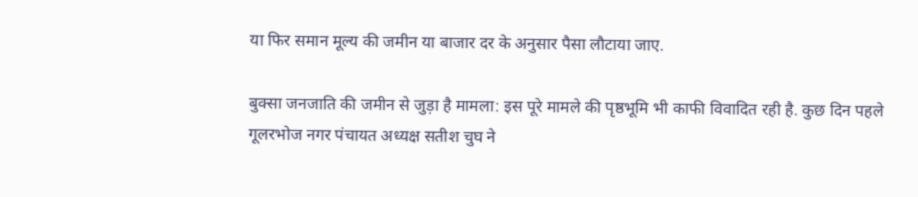या फिर समान मूल्य की जमीन या बाजार दर के अनुसार पैसा लौटाया जाए.

बुक्सा जनजाति की जमीन से जुड़ा है मामला: इस पूरे मामले की पृष्ठभूमि भी काफी विवादित रही है. कुछ दिन पहले गूलरभोज नगर पंचायत अध्यक्ष सतीश चुघ ने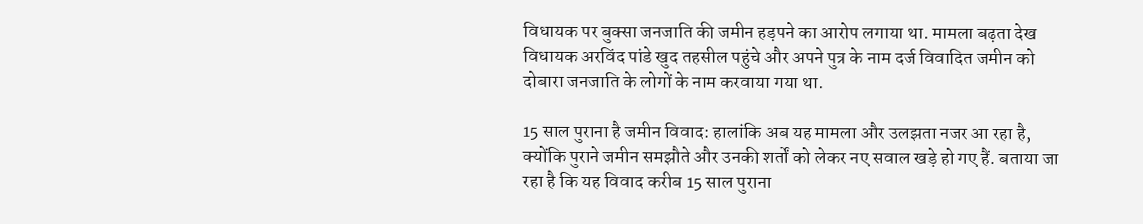विधायक पर बुक्सा जनजाति की जमीन हड़पने का आरोप लगाया था. मामला बढ़ता देख विधायक अरविंद पांडे खुद तहसील पहुंचे और अपने पुत्र के नाम दर्ज विवादित जमीन को दोबारा जनजाति के लोगों के नाम करवाया गया था.

15 साल पुराना है जमीन विवाद: हालांकि अब यह मामला और उलझता नजर आ रहा है, क्योंकि पुराने जमीन समझौते और उनकी शर्तों को लेकर नए सवाल खड़े हो गए हैं. बताया जा रहा है कि यह विवाद करीब 15 साल पुराना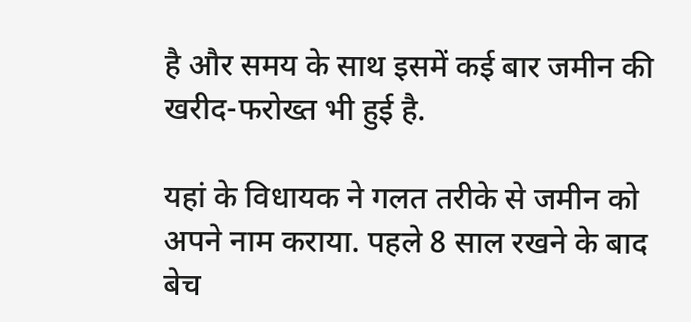है और समय के साथ इसमें कई बार जमीन की खरीद-फरोख्त भी हुई है.

यहां के विधायक ने गलत तरीके से जमीन को अपने नाम कराया. पहले 8 साल रखने के बाद बेच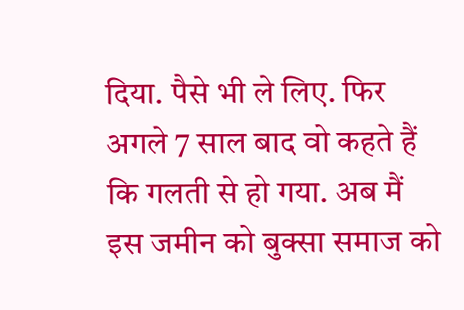दिया. पैसे भी ले लिए. फिर अगले 7 साल बाद वो कहते हैं कि गलती से हो गया. अब मैं इस जमीन को बुक्सा समाज को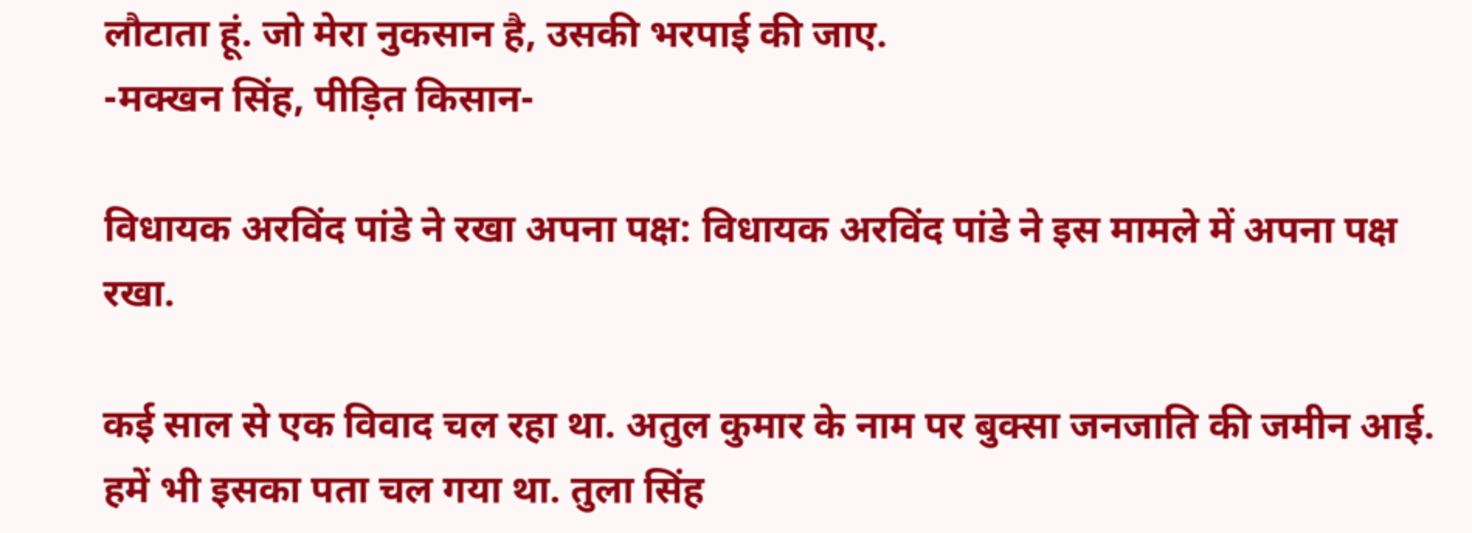लौटाता हूं. जो मेरा नुकसान है, उसकी भरपाई की जाए.
-मक्खन सिंह, पीड़ित किसान-

विधायक अरविंद पांडे ने रखा अपना पक्ष: विधायक अरविंद पांडे ने इस मामले में अपना पक्ष रखा.

कई साल से एक विवाद चल रहा था. अतुल कुमार के नाम पर बुक्सा जनजाति की जमीन आई. हमें भी इसका पता चल गया था. तुला सिंह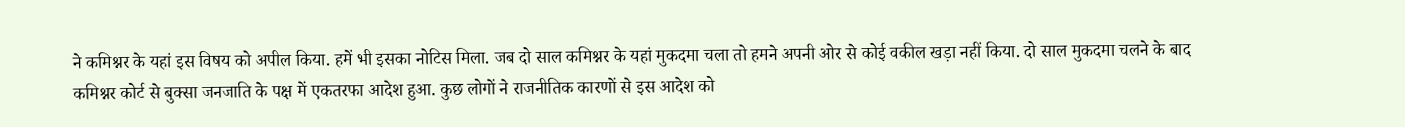ने कमिश्नर के यहां इस विषय को अपील किया. हमें भी इसका नोटिस मिला. जब दो साल कमिश्नर के यहां मुकदमा चला तो हमने अपनी ओर से कोई वकील खड़ा नहीं किया. दो साल मुकदमा चलने के बाद कमिश्नर कोर्ट से बुक्सा जनजाति के पक्ष में एकतरफा आदेश हुआ. कुछ लोगों ने राजनीतिक कारणों से इस आदेश को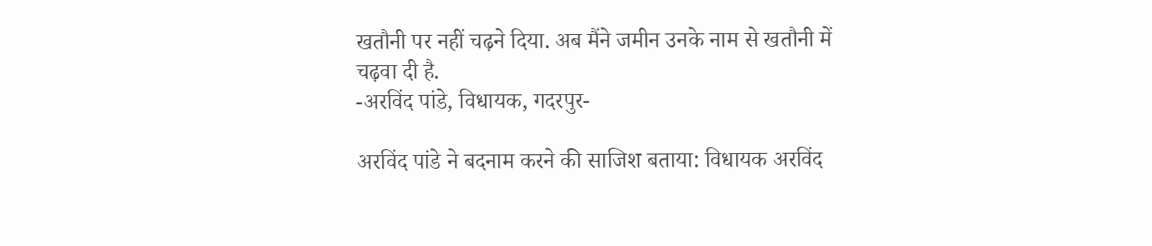खतौनी पर नहीं चढ़ने दिया. अब मैंने जमीन उनके नाम से खतौनी में चढ़वा दी है.
-अरविंद पांडे, विधायक, गदरपुर-

अरविंद पांडे ने बदनाम करने की साजिश बताया: विधायक अरविंद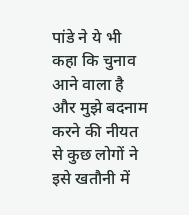पांडे ने ये भी कहा कि चुनाव आने वाला है और मुझे बदनाम करने की नीयत से कुछ लोगों ने इसे खतौनी में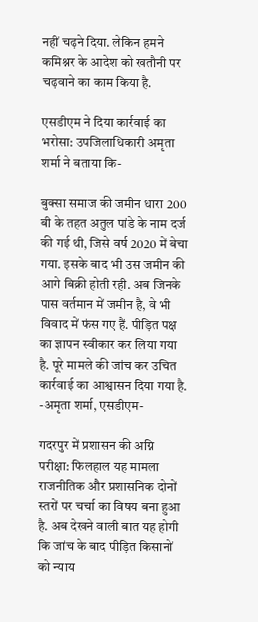नहीं चढ़ने दिया. लेकिन हमने कमिश्नर के आदेश को खतौनी पर चढ़वाने का काम किया है.

एसडीएम ने दिया कार्रवाई का भरोसा: उपजिलाधिकारी अमृता शर्मा ने बताया कि-

बुक्सा समाज की जमीन धारा 200 बी के तहत अतुल पांडे के नाम दर्ज की गई थी, जिसे वर्ष 2020 में बेचा गया. इसके बाद भी उस जमीन की आगे बिक्री होती रही. अब जिनके पास वर्तमान में जमीन है, वे भी विवाद में फंस गए हैं. पीड़ित पक्ष का ज्ञापन स्वीकार कर लिया गया है. पूरे मामले की जांच कर उचित कार्रवाई का आश्वासन दिया गया है.
-अमृता शर्मा, एसडीएम-

गदरपुर में प्रशासन की अग्नि परीक्षा: फिलहाल यह मामला राजनीतिक और प्रशासनिक दोनों स्तरों पर चर्चा का विषय बना हुआ है. अब देखने वाली बात यह होगी कि जांच के बाद पीड़ित किसानों को न्याय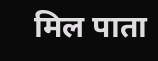मिल पाता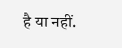है या नहीं.